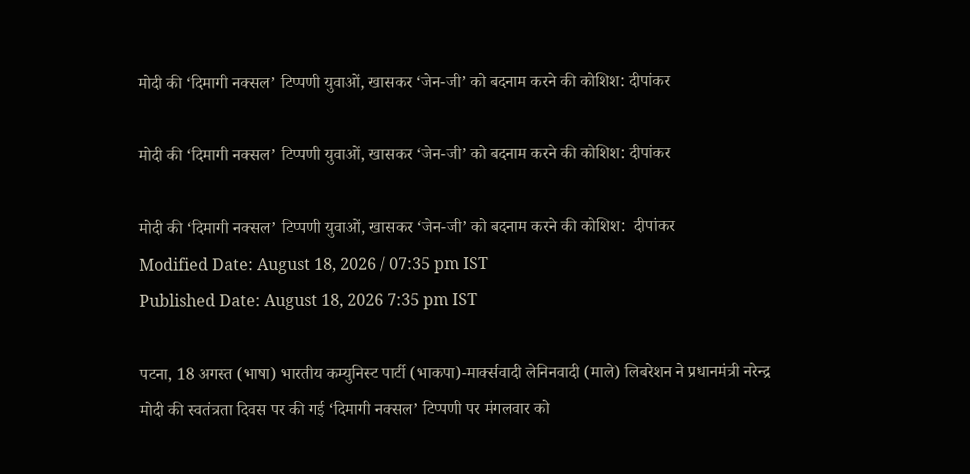मोदी की ‘दिमागी नक्सल’ टिप्पणी युवाओं, खासकर ‘जेन-जी’ को बदनाम करने की कोशिश: दीपांकर

मोदी की ‘दिमागी नक्सल’ टिप्पणी युवाओं, खासकर ‘जेन-जी’ को बदनाम करने की कोशिश: दीपांकर

मोदी की ‘दिमागी नक्सल’ टिप्पणी युवाओं, खासकर ‘जेन-जी’ को बदनाम करने की कोशिश:  दीपांकर
Modified Date: August 18, 2026 / 07:35 pm IST
Published Date: August 18, 2026 7:35 pm IST

पटना, 18 अगस्त (भाषा) भारतीय कम्युनिस्ट पार्टी (भाकपा)-मार्क्सवादी लेनिनवादी (माले) लिबरेशन ने प्रधानमंत्री नरेन्द्र मोदी की स्वतंत्रता दिवस पर की गई ‘दिमागी नक्सल’ टिप्पणी पर मंगलवार को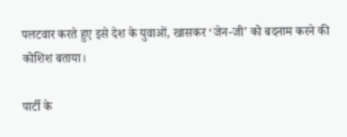पलटवार करते हुए इसे देश के युवाओं, खासकर ‘जेन-जी’ को बदनाम करने की कोशिश बताया।

पार्टी के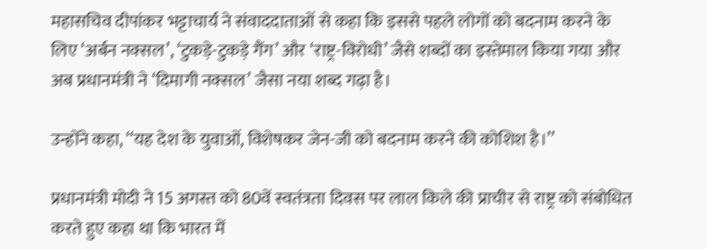महासचिव दीपांकर भट्टाचार्य ने संवाददाताओं से कहा कि इससे पहले लोगों को बदनाम करने के लिए ‘अर्बन नक्सल’, ‘टुकड़े-टुकड़े गैंग’ और ‘राष्ट्र-विरोधी’ जैसे शब्दों का इस्तेमाल किया गया और अब प्रधानमंत्री ने ‘दिमागी नक्सल’ जैसा नया शब्द गढ़ा है।

उन्होंने कहा, ‘‘यह देश के युवाओं, विशेषकर जेन-जी को बदनाम करने की कोशिश है।’’

प्रधानमंत्री मोदी ने 15 अगस्त को 80वें स्वतंत्रता दिवस पर लाल किले की प्राचीर से राष्ट्र को संबोधित करते हुए कहा था कि भारत में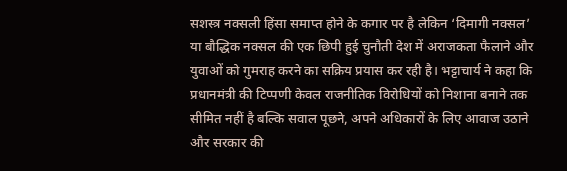सशस्त्र नक्सली हिंसा समाप्त होने के कगार पर है लेकिन ‘दिमागी नक्सल’ या बौद्धिक नक्सल की एक छिपी हुई चुनौती देश में अराजकता फैलाने और युवाओं को गुमराह करने का सक्रिय प्रयास कर रही है। भट्टाचार्य ने कहा कि प्रधानमंत्री की टिप्पणी केवल राजनीतिक विरोधियों को निशाना बनाने तक सीमित नहीं है बल्कि सवाल पूछने, अपने अधिकारों के लिए आवाज उठाने और सरकार की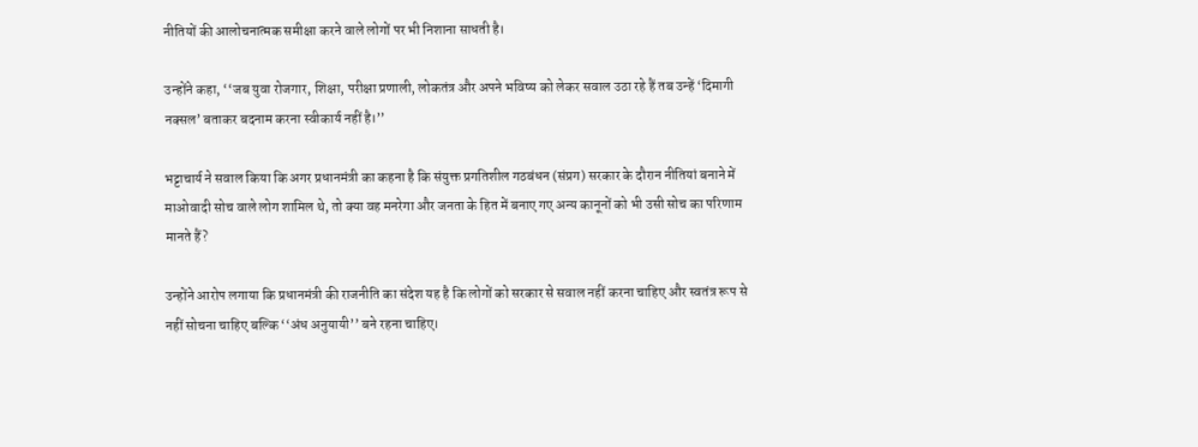नीतियों की आलोचनात्मक समीक्षा करने वाले लोगों पर भी निशाना साधती है।

उन्होंने कहा, ‘‘जब युवा रोजगार, शिक्षा, परीक्षा प्रणाली, लोकतंत्र और अपने भविष्य को लेकर सवाल उठा रहे हैं तब उन्हें ‘दिमागी नक्सल’ बताकर बदनाम करना स्वीकार्य नहीं है।’’

भट्टाचार्य ने सवाल किया कि अगर प्रधानमंत्री का कहना है कि संयुक्त प्रगतिशील गठबंधन (संप्रग) सरकार के दौरान नीतियां बनाने में माओवादी सोच वाले लोग शामिल थे, तो क्या वह मनरेगा और जनता के हित में बनाए गए अन्य कानूनों को भी उसी सोच का परिणाम मानते हैं?

उन्होंने आरोप लगाया कि प्रधानमंत्री की राजनीति का संदेश यह है कि लोगों को सरकार से सवाल नहीं करना चाहिए और स्वतंत्र रूप से नहीं सोचना चाहिए बल्कि ‘‘अंध अनुयायी’’ बने रहना चाहिए।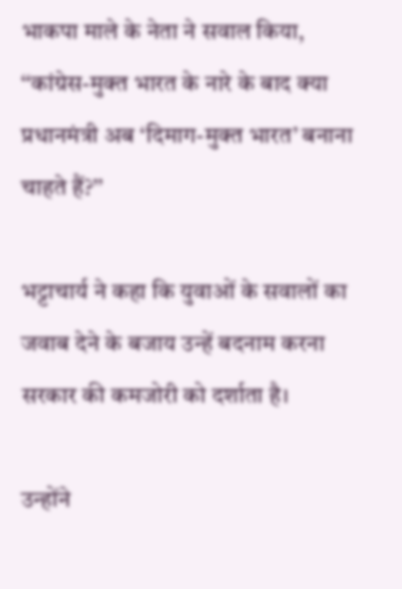भाकपा माले के नेता ने सवाल किया, ‘‘कांग्रेस-मुक्त भारत के नारे के बाद क्या प्रधानमंत्री अब ‘दिमाग-मुक्त भारत’ बनाना चाहते हैं?’’

भट्टाचार्य ने कहा कि युवाओं के सवालों का जवाब देने के बजाय उन्हें बदनाम करना सरकार की कमजोरी को दर्शाता है।

उन्होंने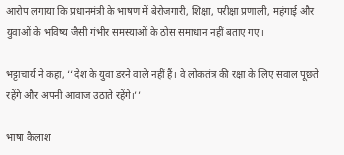आरोप लगाया कि प्रधानमंत्री के भाषण में बेरोजगारी, शिक्षा, परीक्षा प्रणाली, महंगाई और युवाओं के भविष्य जैसी गंभीर समस्याओं के ठोस समाधान नहीं बताए गए।

भट्टाचार्य ने कहा, ‘‘देश के युवा डरने वाले नहीं हैं। वे लोकतंत्र की रक्षा के लिए सवाल पूछते रहेंगे और अपनी आवाज उठाते रहेंगे।’’

भाषा कैलाश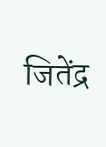जितेंद्र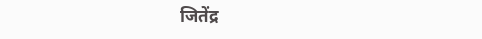जितेंद्र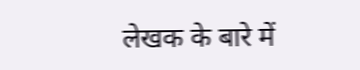लेखक के बारे में